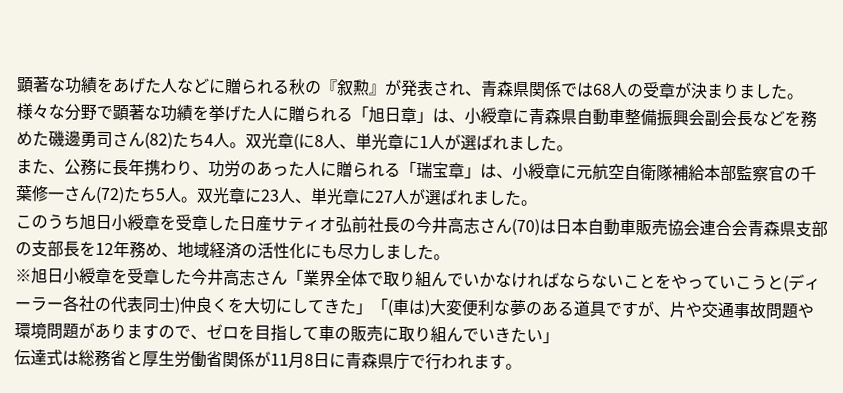顕著な功績をあげた人などに贈られる秋の『叙勲』が発表され、青森県関係では68人の受章が決まりました。
様々な分野で顕著な功績を挙げた人に贈られる「旭日章」は、小綬章に青森県自動車整備振興会副会長などを務めた磯邊勇司さん(82)たち4人。双光章(に8人、単光章に1人が選ばれました。
また、公務に長年携わり、功労のあった人に贈られる「瑞宝章」は、小綬章に元航空自衛隊補給本部監察官の千葉修一さん(72)たち5人。双光章に23人、単光章に27人が選ばれました。
このうち旭日小綬章を受章した日産サティオ弘前社長の今井高志さん(70)は日本自動車販売協会連合会青森県支部の支部長を12年務め、地域経済の活性化にも尽力しました。
※旭日小綬章を受章した今井高志さん「業界全体で取り組んでいかなければならないことをやっていこうと(ディーラー各社の代表同士)仲良くを大切にしてきた」「(車は)大変便利な夢のある道具ですが、片や交通事故問題や環境問題がありますので、ゼロを目指して車の販売に取り組んでいきたい」
伝達式は総務省と厚生労働省関係が11月8日に青森県庁で行われます。